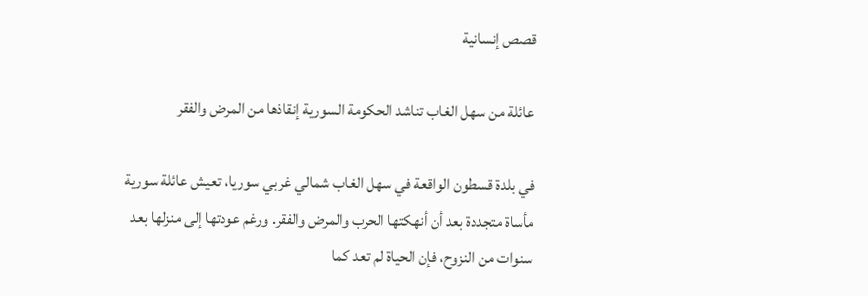قصص إنسانية

عائلة من سهل الغاب تناشد الحكومة السورية إنقاذها من المرض والفقر

في بلدة قسطون الواقعة في سهل الغاب شمالي غربي سوريا، تعيش عائلة سورية مأساة متجددة بعد أن أنهكتها الحرب والمرض والفقر. ورغم عودتها إلى منزلها بعد سنوات من النزوح، فإن الحياة لم تعد كما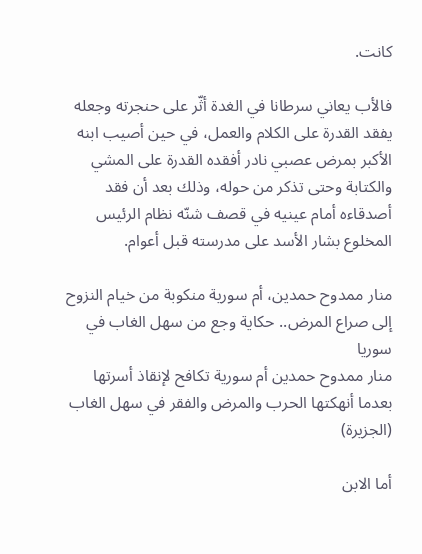كانت.

فالأب يعاني سرطانا في الغدة أثّر على حنجرته وجعله يفقد القدرة على الكلام والعمل، في حين أصيب ابنه الأكبر بمرض عصبي نادر أفقده القدرة على المشي والكتابة وحتى تذكر من حوله، وذلك بعد أن فقد أصدقاءه أمام عينيه في قصف شنّه نظام الرئيس المخلوع بشار الأسد على مدرسته قبل أعوام.

منار ممدوح حمدين، أم سورية منكوبة من خيام النزوح إلى صراع المرض.. حكاية وجع من سهل الغاب في سوريا
منار ممدوح حمدين أم سورية تكافح لإنقاذ أسرتها بعدما أنهكتها الحرب والمرض والفقر في سهل الغاب (الجزيرة)

أما الابن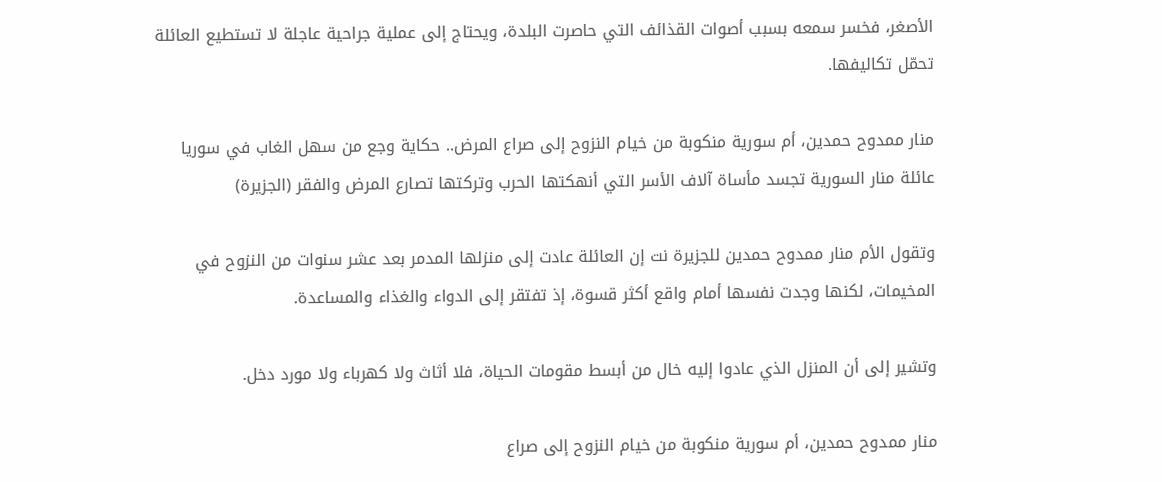الأصغر، فخسر سمعه بسبب أصوات القذائف التي حاصرت البلدة، ويحتاج إلى عملية جراحية عاجلة لا تستطيع العائلة تحمّل تكاليفها.

منار ممدوح حمدين، أم سورية منكوبة من خيام النزوح إلى صراع المرض.. حكاية وجع من سهل الغاب في سوريا
عائلة منار السورية تجسد مأساة آلاف الأسر التي أنهكتها الحرب وتركتها تصارع المرض والفقر (الجزيرة)

وتقول الأم منار ممدوح حمدين للجزيرة نت إن العائلة عادت إلى منزلها المدمر بعد عشر سنوات من النزوح في المخيمات، لكنها وجدت نفسها أمام واقع أكثر قسوة، إذ تفتقر إلى الدواء والغذاء والمساعدة.

وتشير إلى أن المنزل الذي عادوا إليه خال من أبسط مقومات الحياة، فلا أثاث ولا كهرباء ولا مورد دخل.

منار ممدوح حمدين، أم سورية منكوبة من خيام النزوح إلى صراع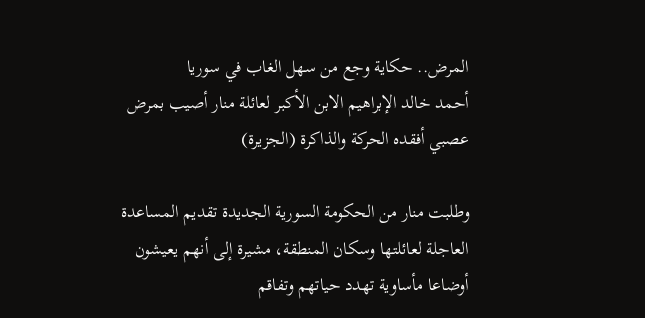المرض.. حكاية وجع من سهل الغاب في سوريا
أحمد خالد الإبراهيم الابن الأكبر لعائلة منار أصيب بمرض عصبي أفقده الحركة والذاكرة (الجزيرة)

وطلبت منار من الحكومة السورية الجديدة تقديم المساعدة العاجلة لعائلتها وسكان المنطقة، مشيرة إلى أنهم يعيشون أوضاعا مأساوية تهدد حياتهم وتفاقم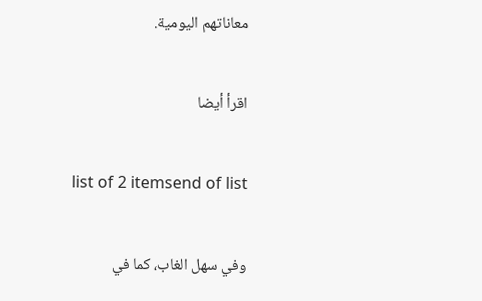معاناتهم اليومية.

اقرأ أيضا

list of 2 itemsend of list

وفي سهل الغاب، كما في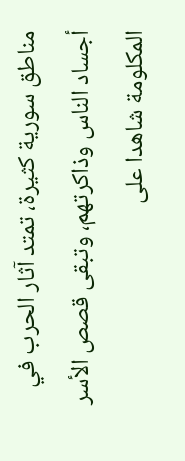مناطق سورية كثيرة، تمتد آثار الحرب في أجساد الناس وذاكرتهم، وتبقى قصص الأسر المكلومة شاهدا على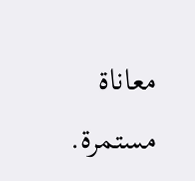معاناة مستمرة.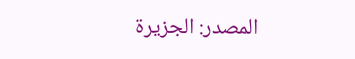المصدر: الجزيرة